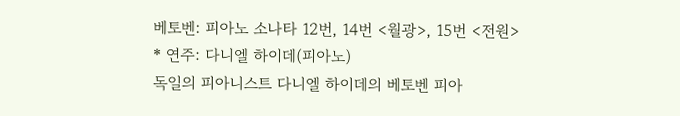베토벤: 피아노 소나타 12번, 14번 <월광>, 15번 <전원>
* 연주: 다니엘 하이데(피아노)
독일의 피아니스트 다니엘 하이데의 베토벤 피아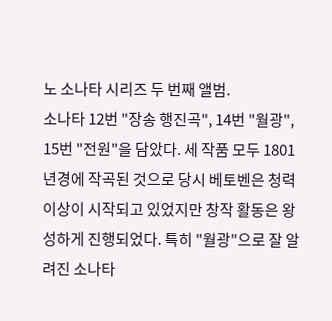노 소나타 시리즈 두 번째 앨범.
소나타 12번 "장송 행진곡", 14번 "월광", 15번 "전원"을 담았다. 세 작품 모두 1801년경에 작곡된 것으로 당시 베토벤은 청력이상이 시작되고 있었지만 창작 활동은 왕성하게 진행되었다. 특히 "월광"으로 잘 알려진 소나타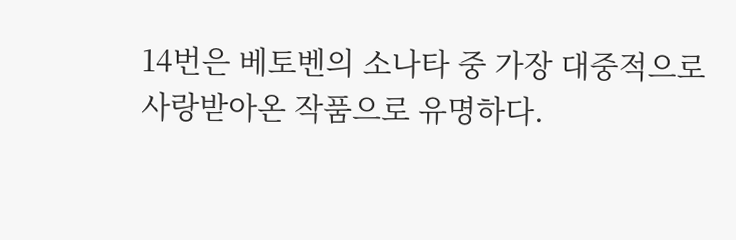14번은 베토벤의 소나타 중 가장 대중적으로 사랑받아온 작품으로 유명하다.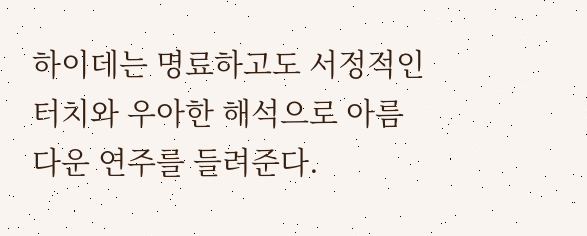하이데는 명료하고도 서정적인 터치와 우아한 해석으로 아름다운 연주를 들려준다.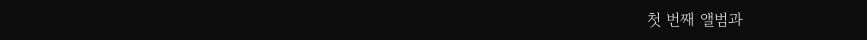첫 번째 앨범과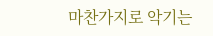마찬가지로 악기는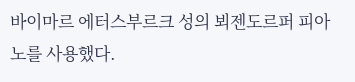바이마르 에터스부르크 성의 뵈젠도르퍼 피아노를 사용했다.